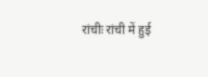रांचीः रांची में हुई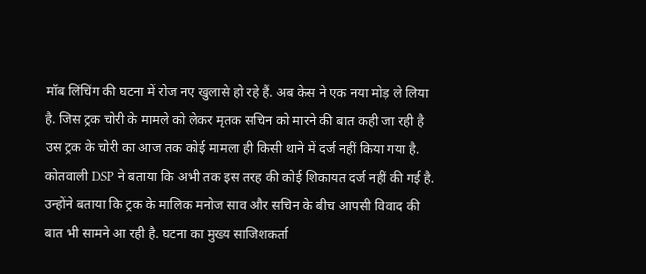मॉब लिंचिंग की घटना में रोज नए खुलासे हो रहे हैं. अब केस ने एक नया मोड़ ले लिया है. जिस ट्रक चोरी के मामले को लेकर मृतक सचिन को मारने की बात कही जा रही है उस ट्रक के चोरी का आज तक कोई मामला ही किसी थाने में दर्ज नहीं किया गया है.
कोतवाली DSP ने बताया कि अभी तक इस तरह की कोई शिकायत दर्ज नहीं की गई है. उन्होंने बताया कि ट्रक के मालिक मनोज साव और सचिन के बीच आपसी विवाद की बात भी सामने आ रही है. घटना का मुख्य साजिशकर्ता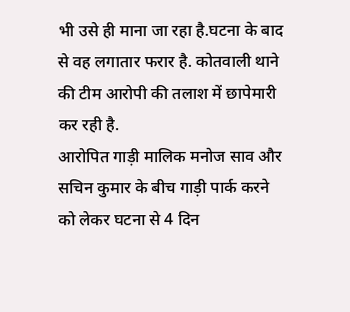भी उसे ही माना जा रहा है.घटना के बाद से वह लगातार फरार है. कोतवाली थाने की टीम आरोपी की तलाश में छापेमारी कर रही है.
आरोपित गाड़ी मालिक मनोज साव और सचिन कुमार के बीच गाड़ी पार्क करने को लेकर घटना से 4 दिन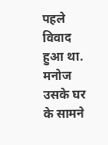पहले विवाद हुआ था. मनोज उसके घर के सामने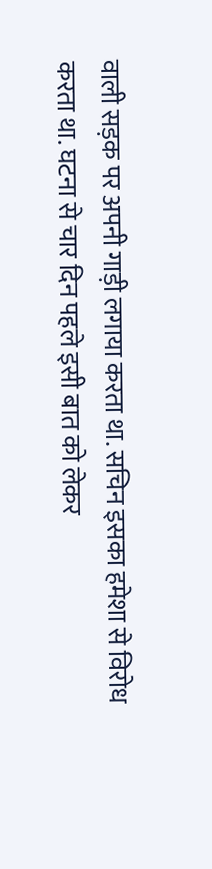वाली सड़क पर अपनी गाड़ी लगाया करता था. सचिन इसका हमेशा से विरोध करता था. घटना से चार दिन पहले इसी बात को लेकर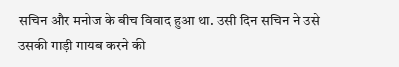सचिन और मनोज के बीच विवाद हुआ था. उसी दिन सचिन ने उसे उसकी गाड़ी गायब करने की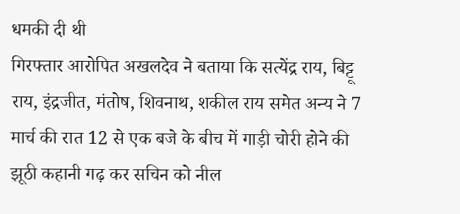धमकी दी थी
गिरफ्तार आरोपित अखलदेव ने बताया कि सत्येंद्र राय, बिट्टू राय, इंद्रजीत, मंतोष, शिवनाथ, शकील राय समेत अन्य ने 7 मार्च की रात 12 से एक बजे के बीच में गाड़ी चोरी होने की झूठी कहानी गढ़ कर सचिन को नील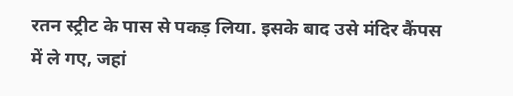रतन स्ट्रीट के पास से पकड़ लिया. इसके बाद उसे मंदिर कैंपस में ले गए, जहां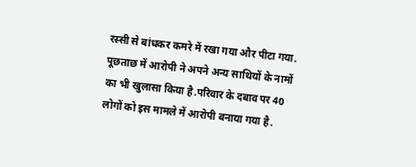रस्सी से बांधकर कमरे में रखा गया और पीटा गया. पूछताछ में आरोपी ने अपने अन्य साथियों के नामों का भी खुलासा किया है.परिवार के दबाव पर 40 लोगों को इस मामले में आरोपी बनाया गया है.